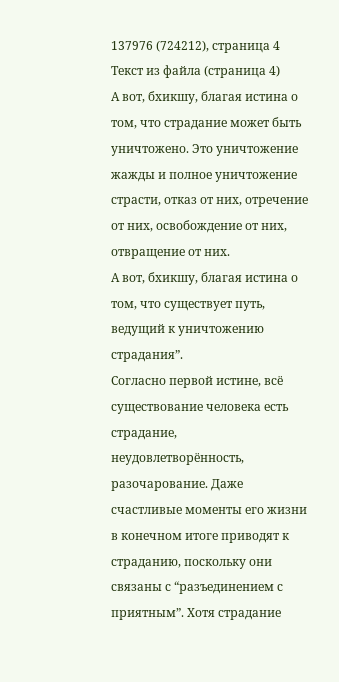137976 (724212), страница 4
Текст из файла (страница 4)
А вот, бхикшу, благая истина о том, что страдание может быть уничтожено. Это уничтожение жажды и полное уничтожение страсти, отказ от них, отречение от них, освобождение от них, отвращение от них.
А вот, бхикшу, благая истина о том, что существует путь, ведущий к уничтожению страдания”.
Согласно первой истине, всё существование человека есть страдание, неудовлетворённость, разочарование. Даже счастливые моменты его жизни в конечном итоге приводят к страданию, поскольку они связаны с “разъединением с приятным”. Хотя страдание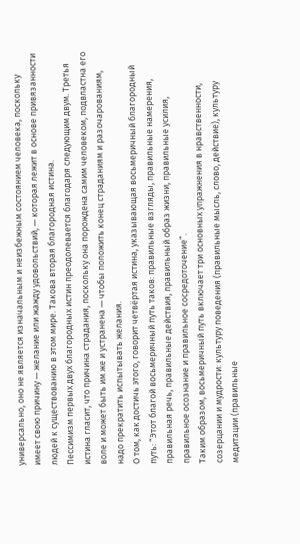универсально, оно не является изначальным и неизбежным состоянием человека, поскольку имеет свою причину — желание или жажду удовольствий, — которая лежит в основе привязанности людей к существованию в этом мире. Такова вторая благородная истина.
Пессимизм первых двух благородных истин преодолевается благодаря следующим двум. Третья истина гласит, что причина страдания, поскольку она порождена самим человеком, подвластна его воле и может быть им же и устранена — чтобы положить конец страданиям и разочарованиям, надо прекратить испытывать желания.
О том, как достичь этого, говорит четвёртая истина, указывающая восьмеричный благородный путь: “Этот благой восьмеричный путь таков: правильные взгляды, правильные намерения, правильная речь, правильные действия, правильный образ жизни, правильные усилия, правильное осознание и правильное сосредоточение”.
Таким образом, восьмеричный путь включает три основных упражнения в нравственности, созерцании и мудрости: культуру поведения (правильные мысль, слово, действие), культуру медитации (правильные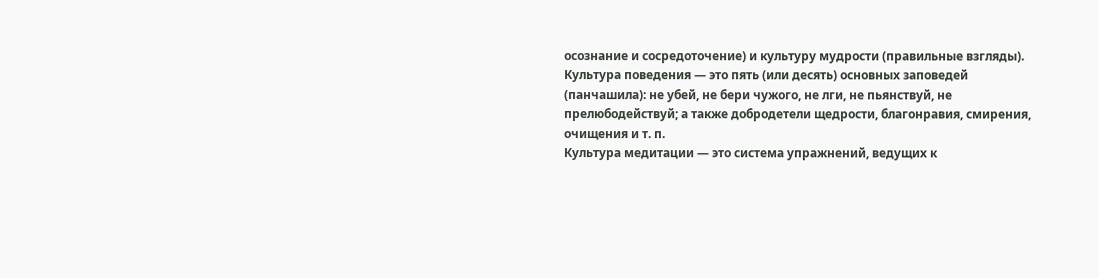осознание и сосредоточение) и культуру мудрости (правильные взгляды).
Культура поведения — это пять (или десять) основных заповедей (панчашила): не убей, не бери чужого, не лги, не пьянствуй, не прелюбодействуй; а также добродетели щедрости, благонравия, смирения, очищения и т. п.
Культура медитации — это система упражнений, ведущих к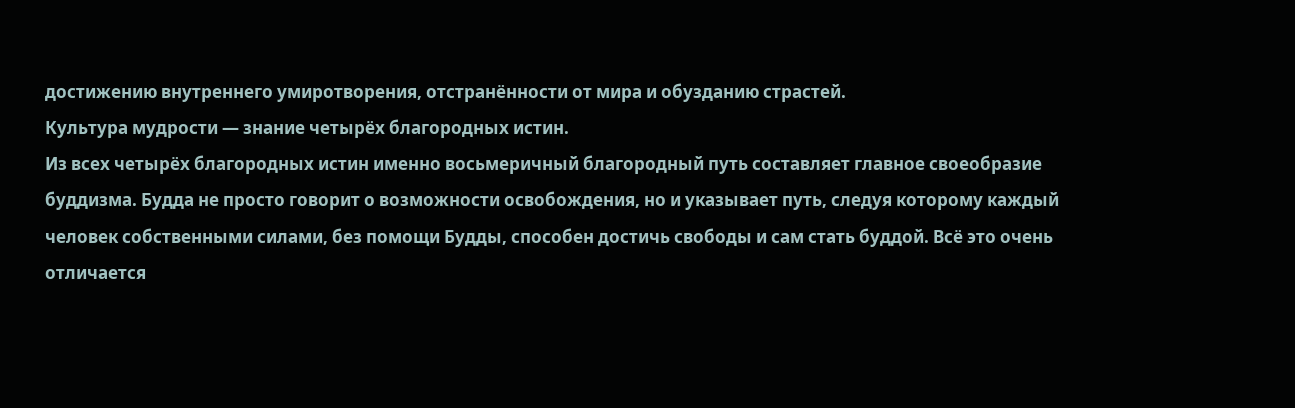достижению внутреннего умиротворения, отстранённости от мира и обузданию страстей.
Культура мудрости — знание четырёх благородных истин.
Из всех четырёх благородных истин именно восьмеричный благородный путь составляет главное своеобразие буддизма. Будда не просто говорит о возможности освобождения, но и указывает путь, следуя которому каждый человек собственными силами, без помощи Будды, способен достичь свободы и сам стать буддой. Всё это очень отличается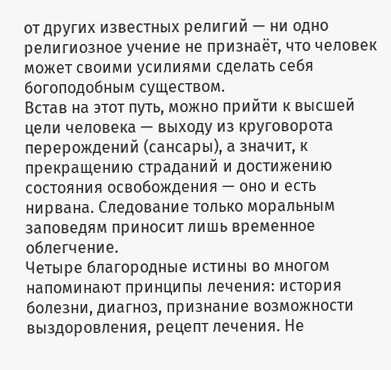от других известных религий — ни одно религиозное учение не признаёт, что человек может своими усилиями сделать себя богоподобным существом.
Встав на этот путь, можно прийти к высшей цели человека — выходу из круговорота перерождений (сансары), а значит, к прекращению страданий и достижению состояния освобождения — оно и есть нирвана. Следование только моральным заповедям приносит лишь временное облегчение.
Четыре благородные истины во многом напоминают принципы лечения: история болезни, диагноз, признание возможности выздоровления, рецепт лечения. Не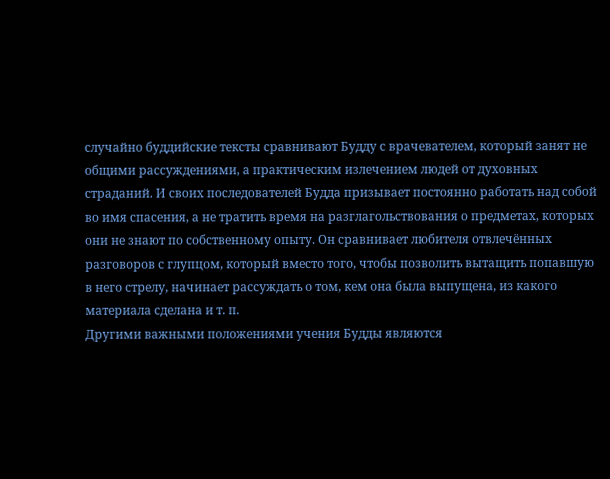случайно буддийские тексты сравнивают Будду с врачевателем, который занят не общими рассуждениями, а практическим излечением людей от духовных страданий. И своих последователей Будда призывает постоянно работать над собой во имя спасения, а не тратить время на разглагольствования о предметах, которых они не знают по собственному опыту. Он сравнивает любителя отвлечённых разговоров с глупцом, который вместо того, чтобы позволить вытащить попавшую в него стрелу, начинает рассуждать о том, кем она была выпущена, из какого материала сделана и т. п.
Другими важными положениями учения Будды являются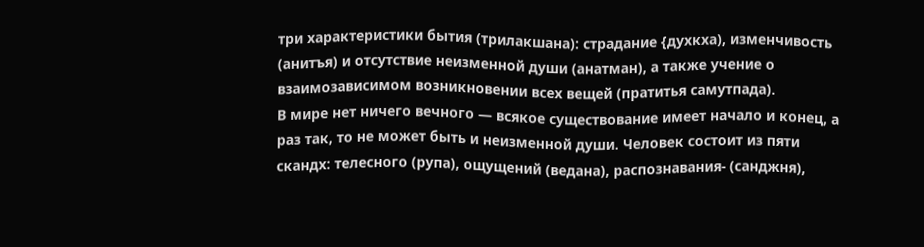три характеристики бытия (трилакшана): страдание {духкха), изменчивость (анитъя) и отсутствие неизменной души (анатман), а также учение о взаимозависимом возникновении всех вещей (пратитья самутпада).
В мире нет ничего вечного — всякое существование имеет начало и конец, а раз так, то не может быть и неизменной души. Человек состоит из пяти скандх: телесного (рупа), ощущений (ведана), распознавания- (санджня),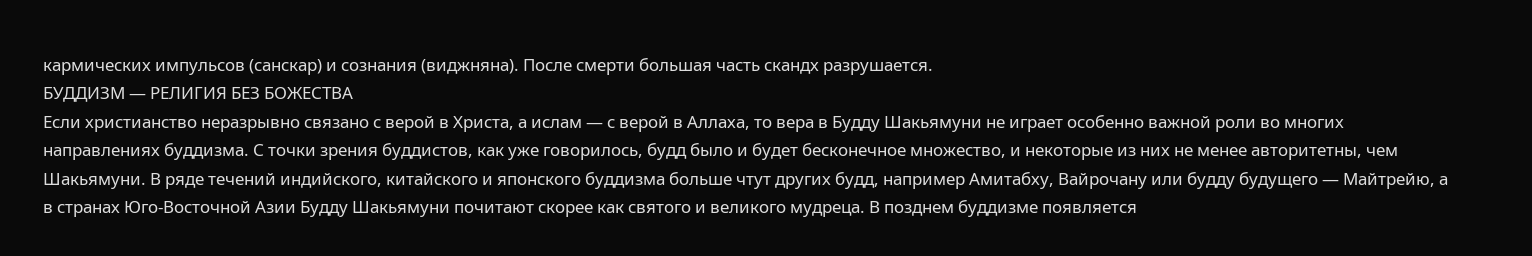кармических импульсов (санскар) и сознания (виджняна). После смерти большая часть скандх разрушается.
БУДДИЗМ — РЕЛИГИЯ БЕЗ БОЖЕСТВА
Если христианство неразрывно связано с верой в Христа, а ислам — с верой в Аллаха, то вера в Будду Шакьямуни не играет особенно важной роли во многих направлениях буддизма. С точки зрения буддистов, как уже говорилось, будд было и будет бесконечное множество, и некоторые из них не менее авторитетны, чем Шакьямуни. В ряде течений индийского, китайского и японского буддизма больше чтут других будд, например Амитабху, Вайрочану или будду будущего — Майтрейю, а в странах Юго-Восточной Азии Будду Шакьямуни почитают скорее как святого и великого мудреца. В позднем буддизме появляется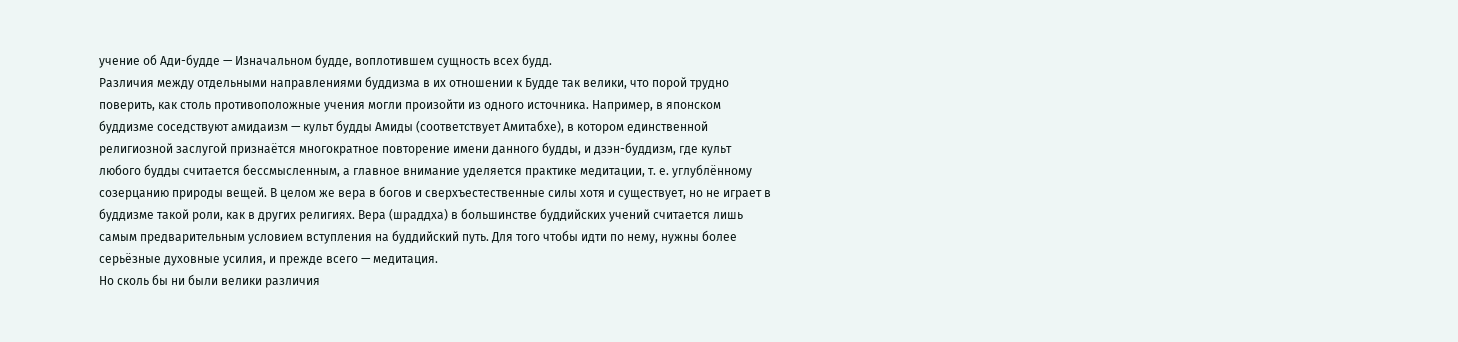учение об Ади-будде — Изначальном будде, воплотившем сущность всех будд.
Различия между отдельными направлениями буддизма в их отношении к Будде так велики, что порой трудно поверить, как столь противоположные учения могли произойти из одного источника. Например, в японском буддизме соседствуют амидаизм — культ будды Амиды (соответствует Амитабхе), в котором единственной религиозной заслугой признаётся многократное повторение имени данного будды, и дзэн-буддизм, где культ любого будды считается бессмысленным, а главное внимание уделяется практике медитации, т. е. углублённому созерцанию природы вещей. В целом же вера в богов и сверхъестественные силы хотя и существует, но не играет в буддизме такой роли, как в других религиях. Вера (шраддха) в большинстве буддийских учений считается лишь самым предварительным условием вступления на буддийский путь. Для того чтобы идти по нему, нужны более серьёзные духовные усилия, и прежде всего — медитация.
Но сколь бы ни были велики различия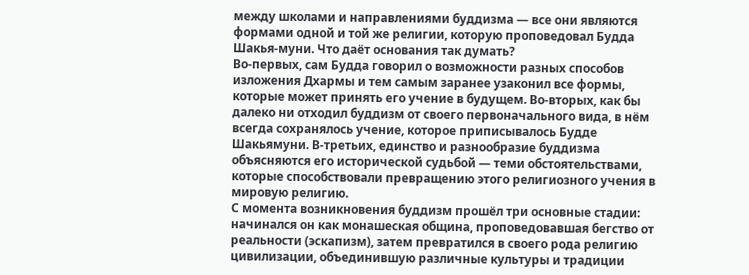между школами и направлениями буддизма — все они являются формами одной и той же религии, которую проповедовал Будда Шакья-муни. Что даёт основания так думать?
Во-первых, сам Будда говорил о возможности разных способов изложения Дхармы и тем самым заранее узаконил все формы, которые может принять его учение в будущем. Во-вторых, как бы далеко ни отходил буддизм от своего первоначального вида, в нём всегда сохранялось учение, которое приписывалось Будде Шакьямуни. В-третьих, единство и разнообразие буддизма объясняются его исторической судьбой — теми обстоятельствами, которые способствовали превращению этого религиозного учения в мировую религию.
С момента возникновения буддизм прошёл три основные стадии: начинался он как монашеская община, проповедовавшая бегство от реальности (эскапизм), затем превратился в своего рода религию цивилизации, объединившую различные культуры и традиции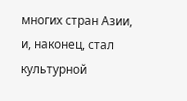многих стран Азии, и, наконец, стал культурной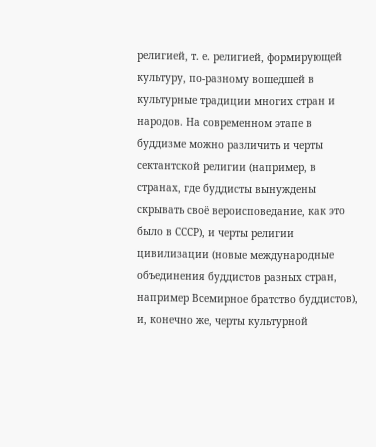религией, т. е. религией, формирующей культуру, по-разному вошедшей в культурные традиции многих стран и народов. На современном этапе в буддизме можно различить и черты сектантской религии (например, в странах, где буддисты вынуждены скрывать своё вероисповедание, как это было в СССР), и черты религии цивилизации (новые международные объединения буддистов разных стран, например Всемирное братство буддистов), и, конечно же, черты культурной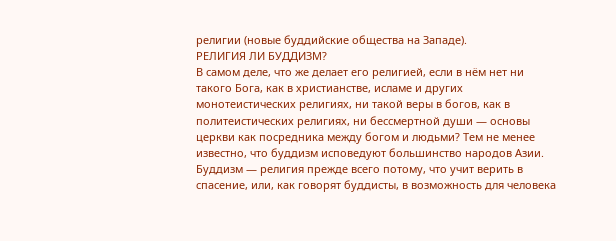религии (новые буддийские общества на Западе).
РЕЛИГИЯ ЛИ БУДДИЗМ?
В самом деле, что же делает его религией, если в нём нет ни такого Бога, как в христианстве, исламе и других монотеистических религиях, ни такой веры в богов, как в политеистических религиях, ни бессмертной души — основы церкви как посредника между богом и людьми? Тем не менее известно, что буддизм исповедуют большинство народов Азии. Буддизм — религия прежде всего потому, что учит верить в спасение, или, как говорят буддисты, в возможность для человека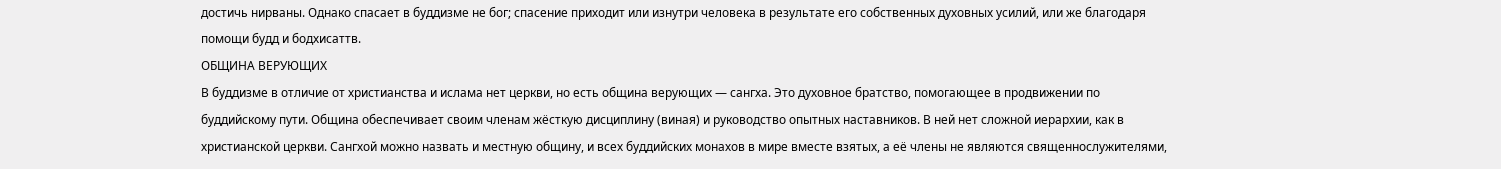достичь нирваны. Однако спасает в буддизме не бог; спасение приходит или изнутри человека в результате его собственных духовных усилий, или же благодаря помощи будд и бодхисаттв.
ОБЩИНА ВЕРУЮЩИХ
В буддизме в отличие от христианства и ислама нет церкви, но есть община верующих — сангха. Это духовное братство, помогающее в продвижении по буддийскому пути. Община обеспечивает своим членам жёсткую дисциплину (виная) и руководство опытных наставников. В ней нет сложной иерархии, как в христианской церкви. Сангхой можно назвать и местную общину, и всех буддийских монахов в мире вместе взятых, а её члены не являются священнослужителями,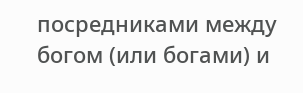посредниками между богом (или богами) и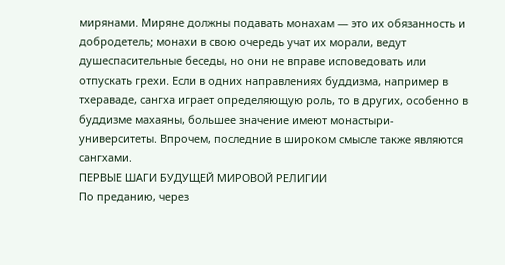мирянами. Миряне должны подавать монахам — это их обязанность и добродетель; монахи в свою очередь учат их морали, ведут душеспасительные беседы, но они не вправе исповедовать или отпускать грехи. Если в одних направлениях буддизма, например в тхераваде, сангха играет определяющую роль, то в других, особенно в буддизме махаяны, большее значение имеют монастыри-университеты. Впрочем, последние в широком смысле также являются сангхами.
ПЕРВЫЕ ШАГИ БУДУЩЕЙ МИРОВОЙ РЕЛИГИИ
По преданию, через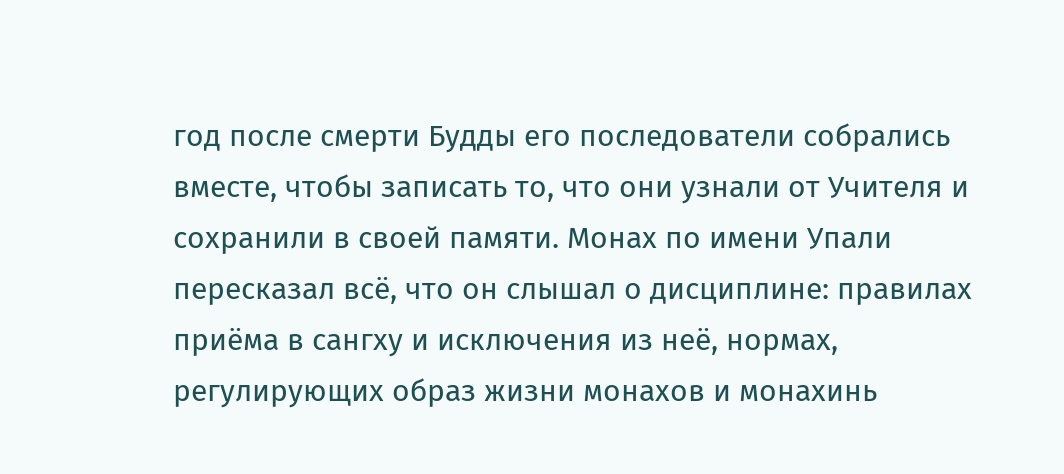год после смерти Будды его последователи собрались вместе, чтобы записать то, что они узнали от Учителя и сохранили в своей памяти. Монах по имени Упали пересказал всё, что он слышал о дисциплине: правилах приёма в сангху и исключения из неё, нормах, регулирующих образ жизни монахов и монахинь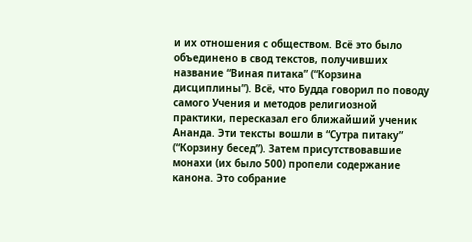и их отношения с обществом. Всё это было объединено в свод текстов, получивших название “Виная питака” (“Корзина дисциплины”). Всё, что Будда говорил по поводу самого Учения и методов религиозной практики, пересказал его ближайший ученик Ананда. Эти тексты вошли в “Сутра питаку” (“Корзину бесед”). Затем присутствовавшие монахи (их было 500) пропели содержание канона. Это собрание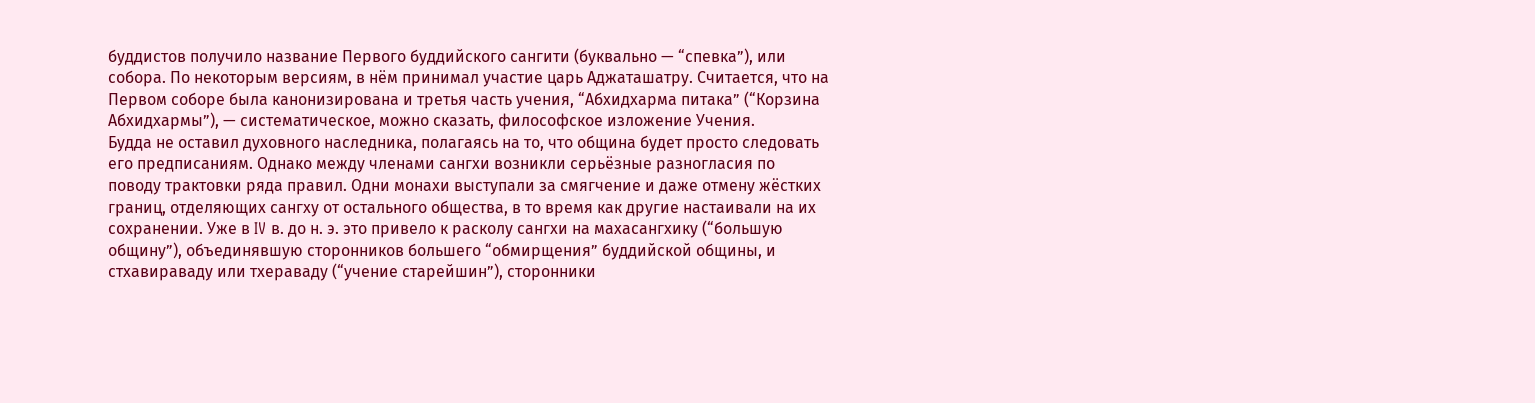буддистов получило название Первого буддийского сангити (буквально — “спевка”), или собора. По некоторым версиям, в нём принимал участие царь Аджаташатру. Считается, что на Первом соборе была канонизирована и третья часть учения, “Абхидхарма питака” (“Корзина Абхидхармы”), — систематическое, можно сказать, философское изложение Учения.
Будда не оставил духовного наследника, полагаясь на то, что община будет просто следовать его предписаниям. Однако между членами сангхи возникли серьёзные разногласия по поводу трактовки ряда правил. Одни монахи выступали за смягчение и даже отмену жёстких границ, отделяющих сангху от остального общества, в то время как другие настаивали на их сохранении. Уже в IV в. до н. э. это привело к расколу сангхи на махасангхику (“большую общину”), объединявшую сторонников большего “обмирщения” буддийской общины, и стхавираваду или тхераваду (“учение старейшин”), сторонники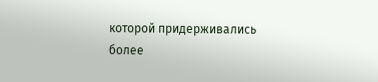которой придерживались более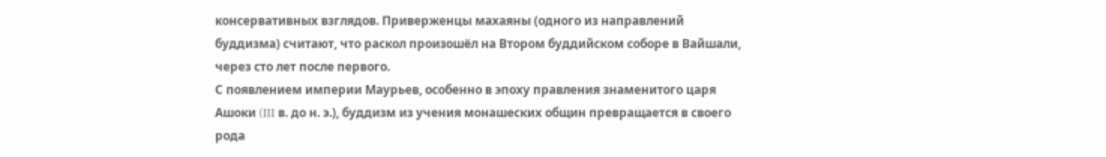консервативных взглядов. Приверженцы махаяны (одного из направлений буддизма) считают, что раскол произошёл на Втором буддийском соборе в Вайшали, через сто лет после первого.
С появлением империи Маурьев, особенно в эпоху правления знаменитого царя Ашоки (III в. до н. э.), буддизм из учения монашеских общин превращается в своего рода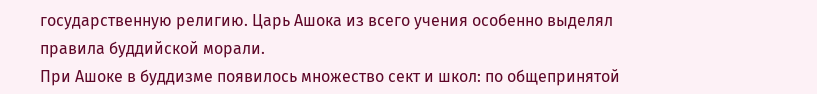государственную религию. Царь Ашока из всего учения особенно выделял правила буддийской морали.
При Ашоке в буддизме появилось множество сект и школ: по общепринятой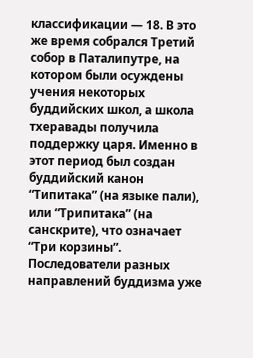классификации — 18. В это же время собрался Третий собор в Паталипутре, на котором были осуждены учения некоторых буддийских школ, а школа тхеравады получила поддержку царя. Именно в этот период был создан буддийский канон “Типитака” (на языке пали), или “Трипитака” (на санскрите), что означает “Три корзины”. Последователи разных направлений буддизма уже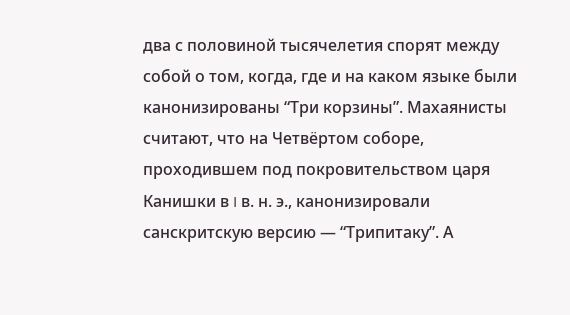два с половиной тысячелетия спорят между собой о том, когда, где и на каком языке были канонизированы “Три корзины”. Махаянисты считают, что на Четвёртом соборе, проходившем под покровительством царя Канишки в I в. н. э., канонизировали санскритскую версию — “Трипитаку”. А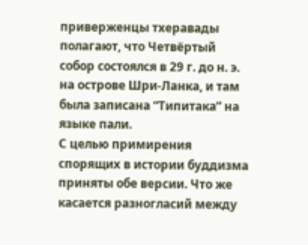приверженцы тхеравады полагают, что Четвёртый собор состоялся в 29 г. до н. э. на острове Шри-Ланка, и там была записана “Типитака” на языке пали.
С целью примирения спорящих в истории буддизма приняты обе версии. Что же касается разногласий между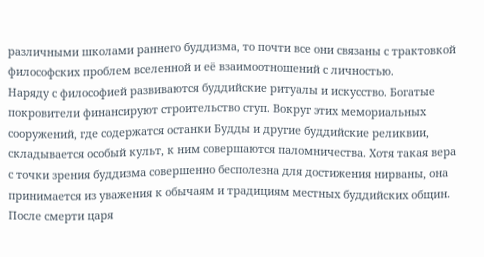различными школами раннего буддизма, то почти все они связаны с трактовкой философских проблем вселенной и её взаимоотношений с личностью.
Наряду с философией развиваются буддийские ритуалы и искусство. Богатые покровители финансируют строительство ступ. Вокруг этих мемориальных сооружений, где содержатся останки Будды и другие буддийские реликвии, складывается особый культ, к ним совершаются паломничества. Хотя такая вера с точки зрения буддизма совершенно бесполезна для достижения нирваны, она принимается из уважения к обычаям и традициям местных буддийских общин.
После смерти царя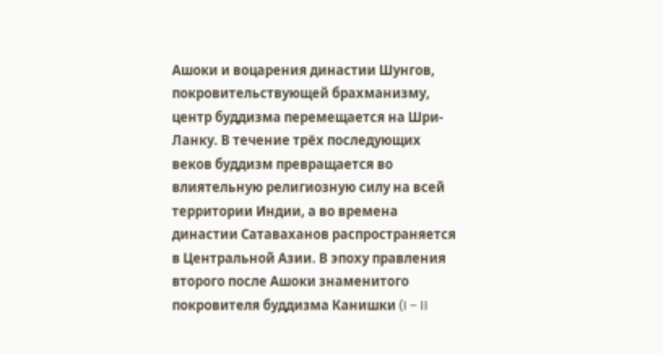Ашоки и воцарения династии Шунгов, покровительствующей брахманизму, центр буддизма перемещается на Шри-Ланку. В течение трёх последующих веков буддизм превращается во влиятельную религиозную силу на всей территории Индии, а во времена династии Сатаваханов распространяется в Центральной Азии. В эпоху правления второго после Ашоки знаменитого покровителя буддизма Канишки (I – II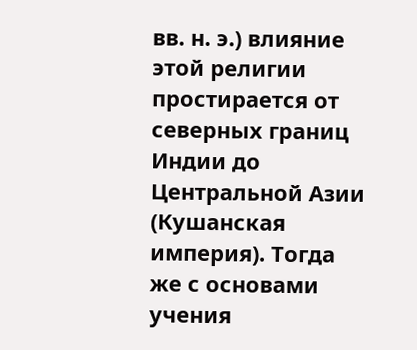вв. н. э.) влияние этой религии простирается от северных границ Индии до Центральной Азии (Кушанская империя). Тогда же с основами учения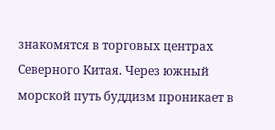знакомятся в торговых центрах Северного Китая. Через южный морской путь буддизм проникает в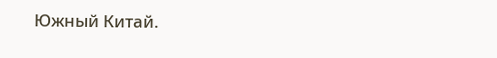Южный Китай.